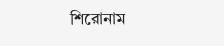শিরোনাম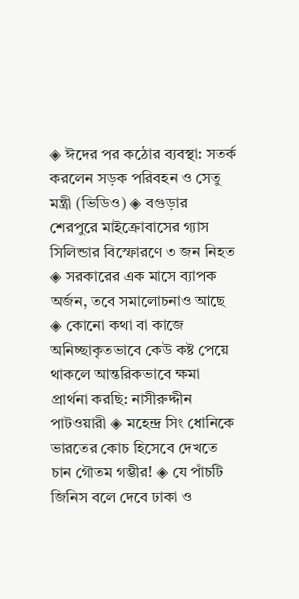◈ ঈদের পর কঠোর ব্যবস্থা: সতর্ক করলেন সড়ক পরিবহন ও সেতু মন্ত্রী (ভিডিও) ◈ বগুড়ার শেরপুরে মাইক্রোবাসের গ্যাস সিলিন্ডার বিস্ফোরণে ৩ জন নিহত ◈ সরকারের এক মাসে ব্যাপক অর্জন, তবে সমালোচনাও আছে ◈ কোনো কথা বা কাজে অনিচ্ছাকৃতভাবে কেউ কষ্ট পেয়ে থাকলে আন্তরিকভাবে ক্ষমা প্রার্থনা করছি: নাসীরুদ্দীন পাটওয়ারী ◈ ম‌হেন্দ্র সিং ধোনিকে ভারতের কোচ হিসেবে দেখতে চান গৌতম গম্ভীর! ◈ যে পাঁচটি জিনিস ব‌লে দে‌বে ঢাকা ও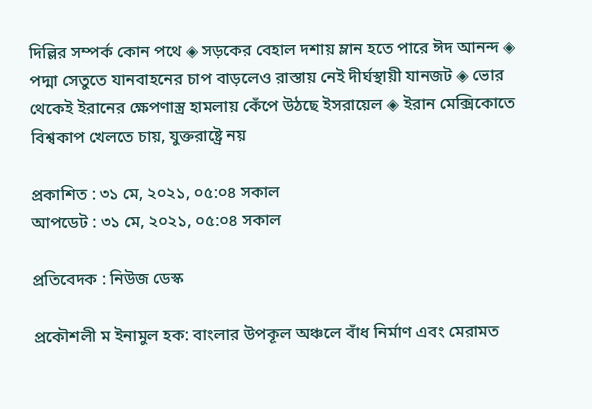দিল্লির সম্পর্ক কোন পথে ◈ সড়কের বেহাল দশায় ম্লান হতে পারে ঈদ আনন্দ ◈ পদ্মা সেতুতে যানবাহনের চাপ বাড়লেও রাস্তায় নেই দীর্ঘস্থায়ী যানজট ◈ ভোর থেকেই ইরানের ক্ষেপণাস্ত্র হামলায় কেঁপে উঠছে ইসরায়েল ◈ ইরান মেক্সিকোতে বিশ্বকাপ খেলতে চায়, যুক্তরাষ্ট্রে নয়

প্রকাশিত : ৩১ মে, ২০২১, ০৫:০৪ সকাল
আপডেট : ৩১ মে, ২০২১, ০৫:০৪ সকাল

প্রতিবেদক : নিউজ ডেস্ক

প্রকৌশলী ম ইনামুল হক: বাংলার উপকূল অঞ্চলে বাঁধ নির্মাণ এবং মেরামত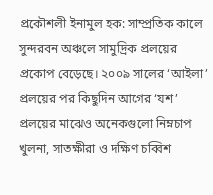প্রকৌশলী ইনামুল হক: সাম্প্রতিক কালে সুন্দরবন অঞ্চলে সামুদ্রিক প্রলয়ের প্রকোপ বেড়েছে। ২০০৯ সালের ‘আইলা’ প্রলয়ের পর কিছুদিন আগের ‘যশ’ প্রলয়ের মাঝেও অনেকগুলো নিম্নচাপ খুলনা, সাতক্ষীরা ও দক্ষিণ চব্বিশ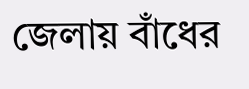জেলায় বাঁধের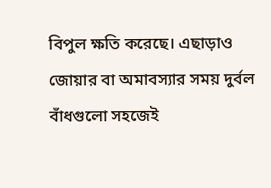বিপুল ক্ষতি করেছে। এছাড়াও জোয়ার বা অমাবস্যার সময় দুর্বল বাঁধগুলো সহজেই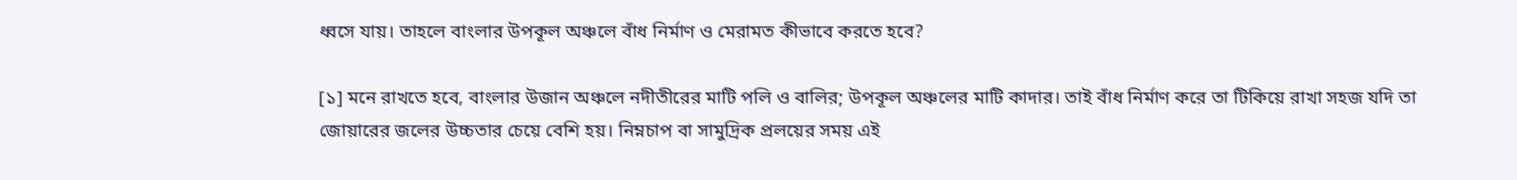ধ্বসে যায়। তাহলে বাংলার উপকূল অঞ্চলে বাঁধ নির্মাণ ও মেরামত কীভাবে করতে হবে?

[১] মনে রাখতে হবে, বাংলার উজান অঞ্চলে নদীতীরের মাটি পলি ও বালির; উপকূল অঞ্চলের মাটি কাদার। তাই বাঁধ নির্মাণ করে তা টিকিয়ে রাখা সহজ যদি তা জোয়ারের জলের উচ্চতার চেয়ে বেশি হয়। নিম্নচাপ বা সামুদ্রিক প্রলয়ের সময় এই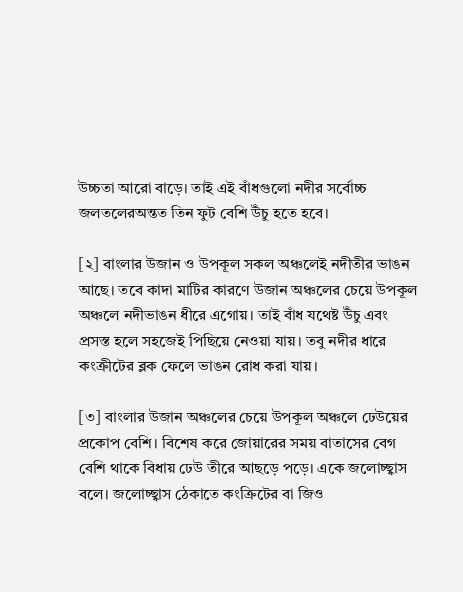উচ্চতা আরো বাড়ে। তাই এই বাঁধগুলো নদীর সর্বোচ্চ জলতলেরঅন্তত তিন ফুট বেশি উঁচু হতে হবে।

[২] বাংলার উজান ও উপকূল সকল অঞ্চলেই নদীতীর ভাঙন আছে। তবে কাদা মাটির কারণে উজান অঞ্চলের চেয়ে উপকূল অঞ্চলে নদীভাঙন ধীরে এগোয়। তাই বাঁধ যথেষ্ট উঁচু এবং প্রসস্ত হলে সহজেই পিছিয়ে নেওয়া যায়। তবু নদীর ধারে কংক্রীটের ব্লক ফেলে ভাঙন রোধ করা যায়।

[৩] বাংলার উজান অঞ্চলের চেয়ে উপকূল অঞ্চলে ঢেউয়ের প্রকোপ বেশি। বিশেষ করে জোয়ারের সময় বাতাসের বেগ বেশি থাকে বিধায় ঢেউ তীরে আছড়ে পড়ে। একে জলোচ্ছ্বাস বলে। জলোচ্ছ্বাস ঠেকাতে কংক্রিটের বা জিও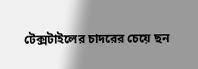টেক্সটাইলের চাদরের চেয়ে ছন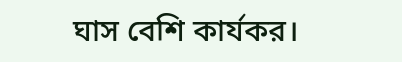ঘাস বেশি কার্যকর।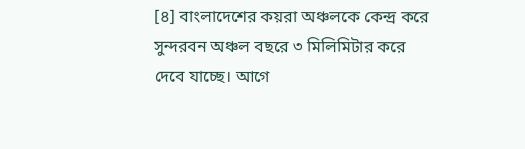[৪] বাংলাদেশের কয়রা অঞ্চলকে কেন্দ্র করে সুন্দরবন অঞ্চল বছরে ৩ মিলিমিটার করে দেবে যাচ্ছে। আগে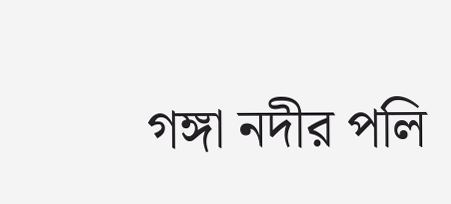গঙ্গা নদীর পলি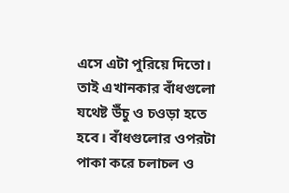এসে এটা পুরিয়ে দিতো। তাই এখানকার বাঁধগুলো যথেষ্ট উঁচু ও চওড়া হতে হবে। বাঁধগুলোর ওপরটা পাকা করে চলাচল ও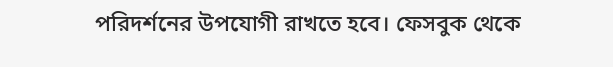পরিদর্শনের উপযোগী রাখতে হবে। ফেসবুক থেকে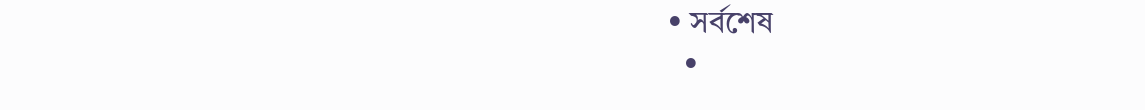• সর্বশেষ
  •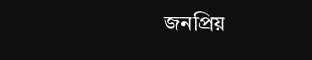জনপ্রিয়